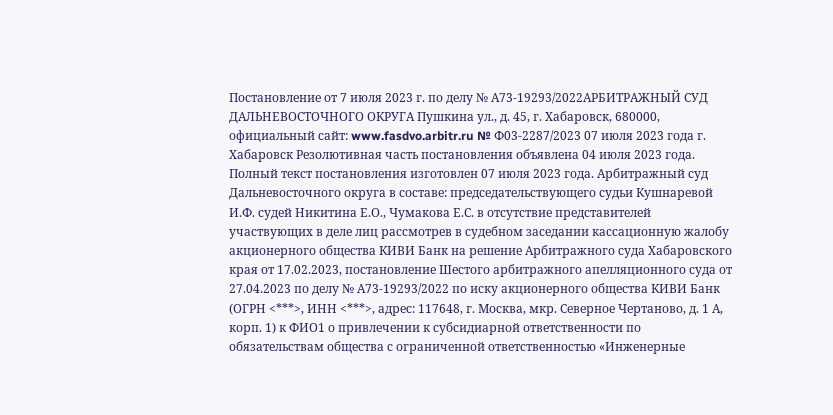Постановление от 7 июля 2023 г. по делу № А73-19293/2022АРБИТРАЖНЫЙ СУД ДАЛЬНЕВОСТОЧНОГО ОКРУГА Пушкина ул., д. 45, г. Хабаровск, 680000, официальный сайт: www.fasdvo.arbitr.ru № Ф03-2287/2023 07 июля 2023 года г. Хабаровск Резолютивная часть постановления объявлена 04 июля 2023 года. Полный текст постановления изготовлен 07 июля 2023 года. Арбитражный суд Дальневосточного округа в составе: председательствующего судьи Кушнаревой И.Ф. судей Никитина Е.О., Чумакова Е.С. в отсутствие представителей участвующих в деле лиц рассмотрев в судебном заседании кассационную жалобу акционерного общества КИВИ Банк на решение Арбитражного суда Хабаровского края от 17.02.2023, постановление Шестого арбитражного апелляционного суда от 27.04.2023 по делу № А73-19293/2022 по иску акционерного общества КИВИ Банк (ОГРН <***>, ИНН <***>, адрес: 117648, г. Москва, мкр. Северное Чертаново, д. 1 А, корп. 1) к ФИО1 о привлечении к субсидиарной ответственности по обязательствам общества с ограниченной ответственностью «Инженерные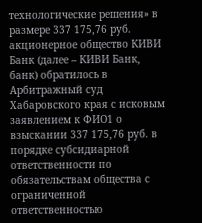технологические решения» в размере 337 175,76 руб. акционерное общество КИВИ Банк (далее – КИВИ Банк, банк) обратилось в Арбитражный суд Хабаровского края с исковым заявлением к ФИО1 о взыскании 337 175,76 руб. в порядке субсидиарной ответственности по обязательствам общества с ограниченной ответственностью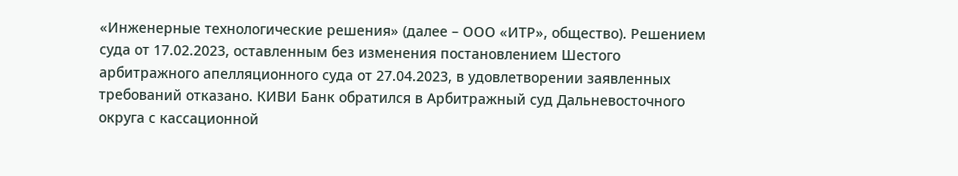«Инженерные технологические решения» (далее – ООО «ИТР», общество). Решением суда от 17.02.2023, оставленным без изменения постановлением Шестого арбитражного апелляционного суда от 27.04.2023, в удовлетворении заявленных требований отказано. КИВИ Банк обратился в Арбитражный суд Дальневосточного округа с кассационной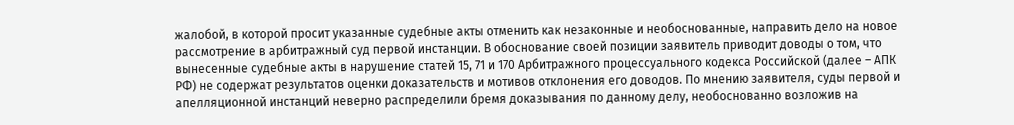жалобой, в которой просит указанные судебные акты отменить как незаконные и необоснованные, направить дело на новое рассмотрение в арбитражный суд первой инстанции. В обоснование своей позиции заявитель приводит доводы о том, что вынесенные судебные акты в нарушение статей 15, 71 и 170 Арбитражного процессуального кодекса Российской (далее – АПК РФ) не содержат результатов оценки доказательств и мотивов отклонения его доводов. По мнению заявителя, суды первой и апелляционной инстанций неверно распределили бремя доказывания по данному делу, необоснованно возложив на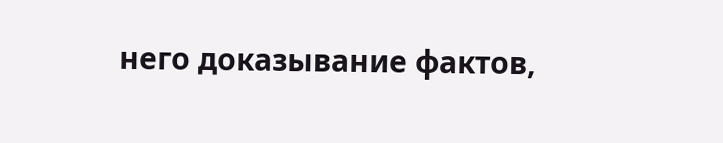него доказывание фактов,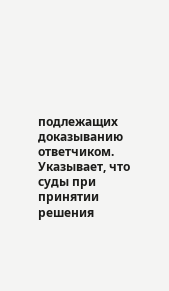подлежащих доказыванию ответчиком. Указывает, что суды при принятии решения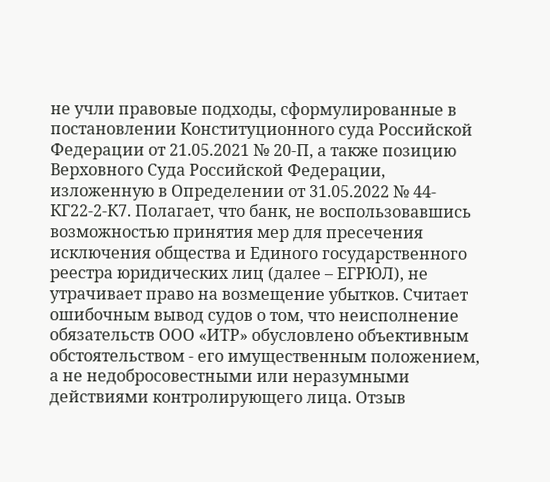не учли правовые подходы, сформулированные в постановлении Конституционного суда Российской Федерации от 21.05.2021 № 20-П, а также позицию Верховного Суда Российской Федерации, изложенную в Определении от 31.05.2022 № 44-КГ22-2-К7. Полагает, что банк, не воспользовавшись возможностью принятия мер для пресечения исключения общества и Единого государственного реестра юридических лиц (далее – ЕГРЮЛ), не утрачивает право на возмещение убытков. Считает ошибочным вывод судов о том, что неисполнение обязательств ООО «ИТР» обусловлено объективным обстоятельством - его имущественным положением, а не недобросовестными или неразумными действиями контролирующего лица. Отзыв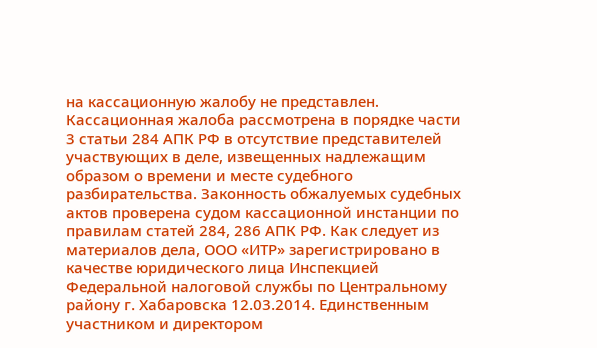на кассационную жалобу не представлен. Кассационная жалоба рассмотрена в порядке части 3 статьи 284 АПК РФ в отсутствие представителей участвующих в деле, извещенных надлежащим образом о времени и месте судебного разбирательства. Законность обжалуемых судебных актов проверена судом кассационной инстанции по правилам статей 284, 286 АПК РФ. Как следует из материалов дела, ООО «ИТР» зарегистрировано в качестве юридического лица Инспекцией Федеральной налоговой службы по Центральному району г. Хабаровска 12.03.2014. Единственным участником и директором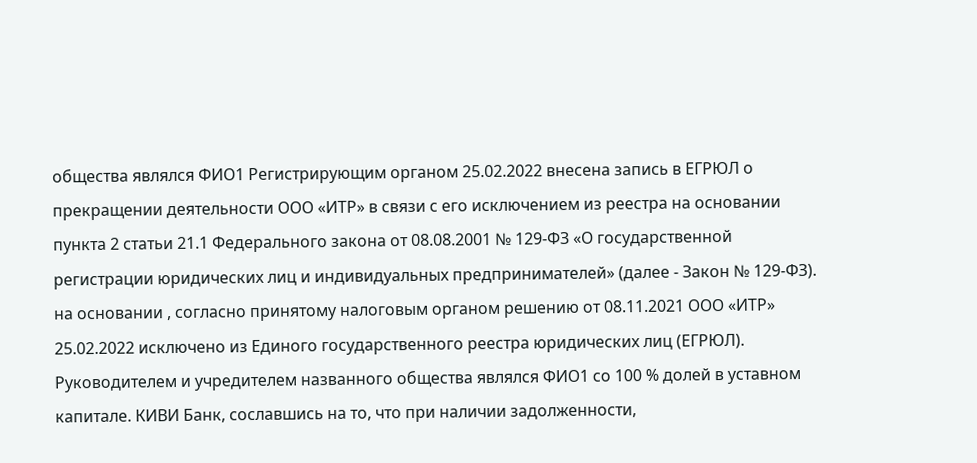общества являлся ФИО1 Регистрирующим органом 25.02.2022 внесена запись в ЕГРЮЛ о прекращении деятельности ООО «ИТР» в связи с его исключением из реестра на основании пункта 2 статьи 21.1 Федерального закона от 08.08.2001 № 129-ФЗ «О государственной регистрации юридических лиц и индивидуальных предпринимателей» (далее - Закон № 129-ФЗ). на основании , согласно принятому налоговым органом решению от 08.11.2021 ООО «ИТР» 25.02.2022 исключено из Единого государственного реестра юридических лиц (ЕГРЮЛ). Руководителем и учредителем названного общества являлся ФИО1 со 100 % долей в уставном капитале. КИВИ Банк, сославшись на то, что при наличии задолженности,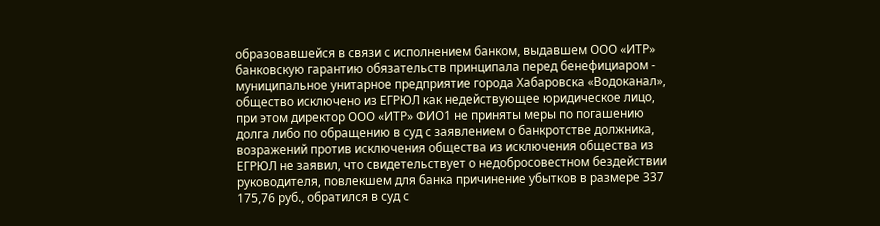образовавшейся в связи с исполнением банком, выдавшем ООО «ИТР» банковскую гарантию обязательств принципала перед бенефициаром - муниципальное унитарное предприятие города Хабаровска «Водоканал», общество исключено из ЕГРЮЛ как недействующее юридическое лицо, при этом директор ООО «ИТР» ФИО1 не приняты меры по погашению долга либо по обращению в суд с заявлением о банкротстве должника, возражений против исключения общества из исключения общества из ЕГРЮЛ не заявил, что свидетельствует о недобросовестном бездействии руководителя, повлекшем для банка причинение убытков в размере 337 175,76 руб., обратился в суд с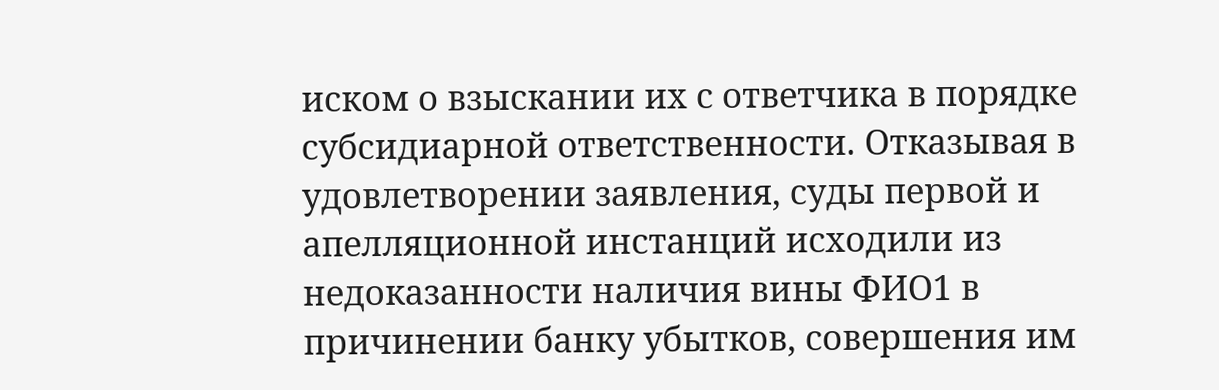иском о взыскании их с ответчика в порядке субсидиарной ответственности. Отказывая в удовлетворении заявления, суды первой и апелляционной инстанций исходили из недоказанности наличия вины ФИО1 в причинении банку убытков, совершения им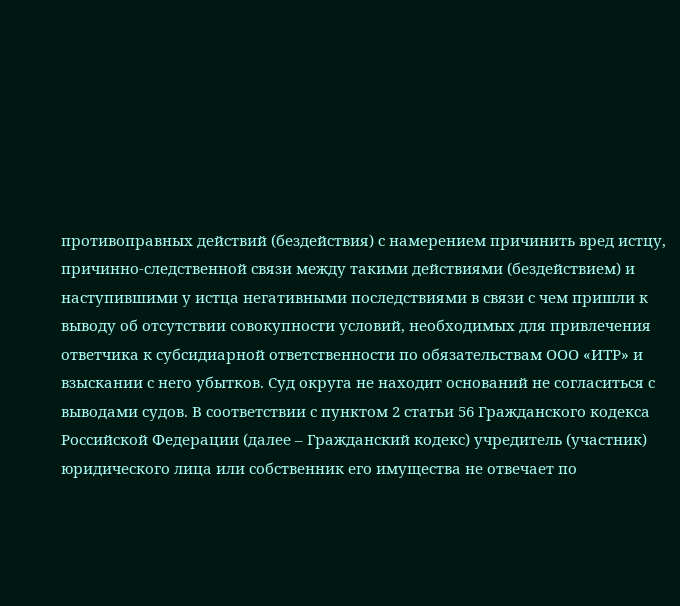противоправных действий (бездействия) с намерением причинить вред истцу, причинно-следственной связи между такими действиями (бездействием) и наступившими у истца негативными последствиями в связи с чем пришли к выводу об отсутствии совокупности условий, необходимых для привлечения ответчика к субсидиарной ответственности по обязательствам ООО «ИТР» и взыскании с него убытков. Суд округа не находит оснований не согласиться с выводами судов. В соответствии с пунктом 2 статьи 56 Гражданского кодекса Российской Федерации (далее – Гражданский кодекс) учредитель (участник) юридического лица или собственник его имущества не отвечает по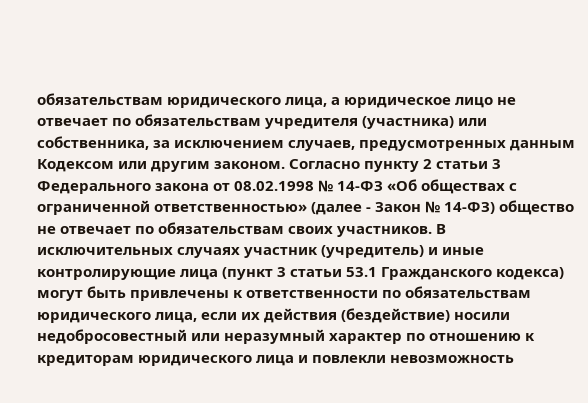обязательствам юридического лица, а юридическое лицо не отвечает по обязательствам учредителя (участника) или собственника, за исключением случаев, предусмотренных данным Кодексом или другим законом. Согласно пункту 2 статьи 3 Федерального закона от 08.02.1998 № 14-ФЗ «Об обществах с ограниченной ответственностью» (далее - Закон № 14-ФЗ) общество не отвечает по обязательствам своих участников. В исключительных случаях участник (учредитель) и иные контролирующие лица (пункт 3 статьи 53.1 Гражданского кодекса) могут быть привлечены к ответственности по обязательствам юридического лица, если их действия (бездействие) носили недобросовестный или неразумный характер по отношению к кредиторам юридического лица и повлекли невозможность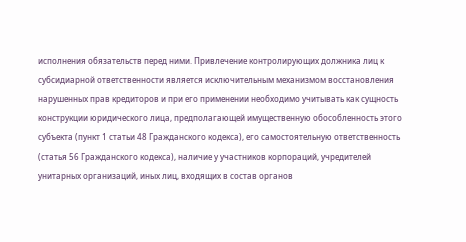исполнения обязательств перед ними. Привлечение контролирующих должника лиц к субсидиарной ответственности является исключительным механизмом восстановления нарушенных прав кредиторов и при его применении необходимо учитывать как сущность конструкции юридического лица, предполагающей имущественную обособленность этого субъекта (пункт 1 статьи 48 Гражданского кодекса), его самостоятельную ответственность (статья 56 Гражданского кодекса), наличие у участников корпораций, учредителей унитарных организаций, иных лиц, входящих в состав органов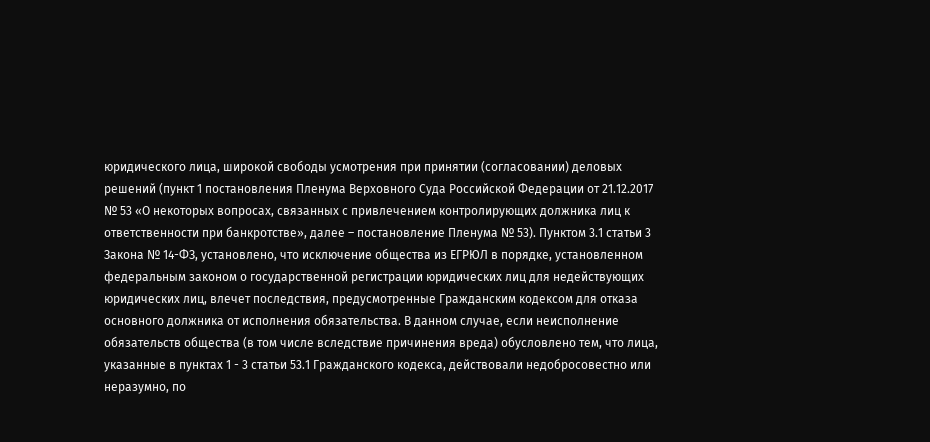юридического лица, широкой свободы усмотрения при принятии (согласовании) деловых решений (пункт 1 постановления Пленума Верховного Суда Российской Федерации от 21.12.2017 № 53 «О некоторых вопросах, связанных с привлечением контролирующих должника лиц к ответственности при банкротстве», далее – постановление Пленума № 53). Пунктом 3.1 статьи 3 Закона № 14-ФЗ, установлено, что исключение общества из ЕГРЮЛ в порядке, установленном федеральным законом о государственной регистрации юридических лиц для недействующих юридических лиц, влечет последствия, предусмотренные Гражданским кодексом для отказа основного должника от исполнения обязательства. В данном случае, если неисполнение обязательств общества (в том числе вследствие причинения вреда) обусловлено тем, что лица, указанные в пунктах 1 - 3 статьи 53.1 Гражданского кодекса, действовали недобросовестно или неразумно, по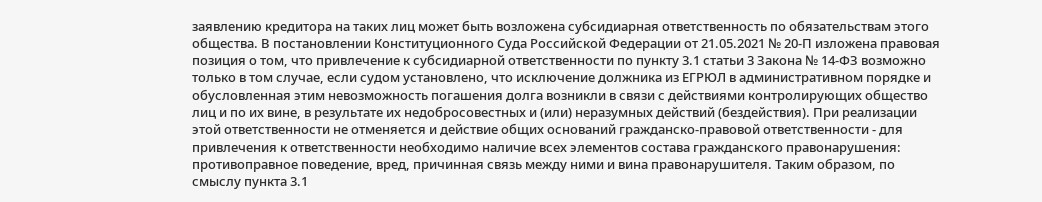заявлению кредитора на таких лиц может быть возложена субсидиарная ответственность по обязательствам этого общества. В постановлении Конституционного Суда Российской Федерации от 21.05.2021 № 20-П изложена правовая позиция о том, что привлечение к субсидиарной ответственности по пункту 3.1 статьи 3 Закона № 14-ФЗ возможно только в том случае, если судом установлено, что исключение должника из ЕГРЮЛ в административном порядке и обусловленная этим невозможность погашения долга возникли в связи с действиями контролирующих общество лиц и по их вине, в результате их недобросовестных и (или) неразумных действий (бездействия). При реализации этой ответственности не отменяется и действие общих оснований гражданско-правовой ответственности - для привлечения к ответственности необходимо наличие всех элементов состава гражданского правонарушения: противоправное поведение, вред, причинная связь между ними и вина правонарушителя. Таким образом, по смыслу пункта 3.1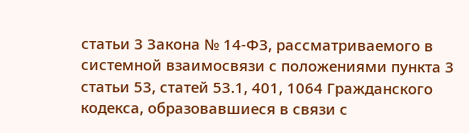статьи 3 Закона № 14-ФЗ, рассматриваемого в системной взаимосвязи с положениями пункта 3 статьи 53, статей 53.1, 401, 1064 Гражданского кодекса, образовавшиеся в связи с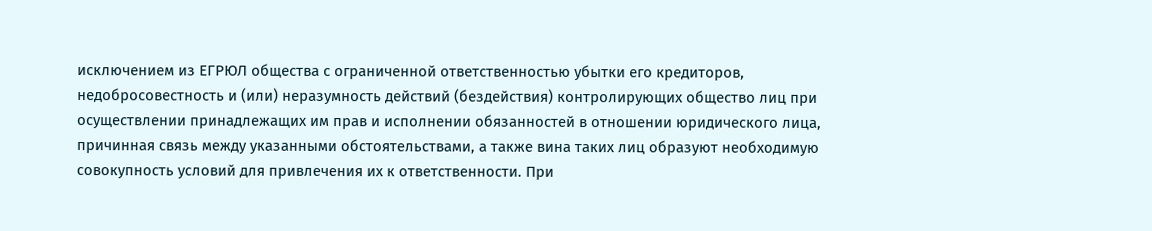исключением из ЕГРЮЛ общества с ограниченной ответственностью убытки его кредиторов, недобросовестность и (или) неразумность действий (бездействия) контролирующих общество лиц при осуществлении принадлежащих им прав и исполнении обязанностей в отношении юридического лица, причинная связь между указанными обстоятельствами, а также вина таких лиц образуют необходимую совокупность условий для привлечения их к ответственности. При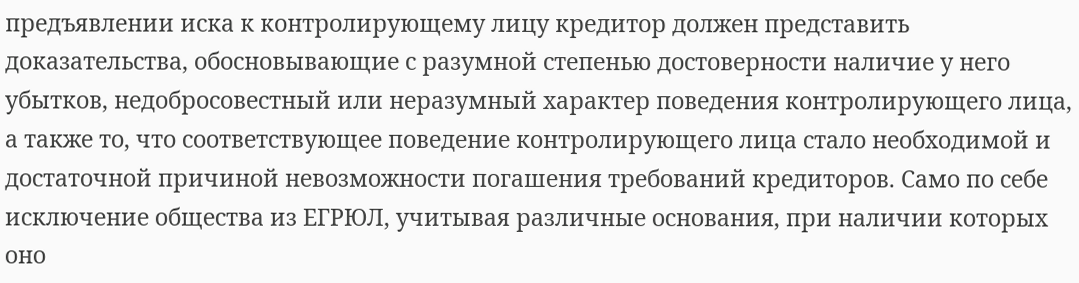предъявлении иска к контролирующему лицу кредитор должен представить доказательства, обосновывающие с разумной степенью достоверности наличие у него убытков, недобросовестный или неразумный характер поведения контролирующего лица, а также то, что соответствующее поведение контролирующего лица стало необходимой и достаточной причиной невозможности погашения требований кредиторов. Само по себе исключение общества из ЕГРЮЛ, учитывая различные основания, при наличии которых оно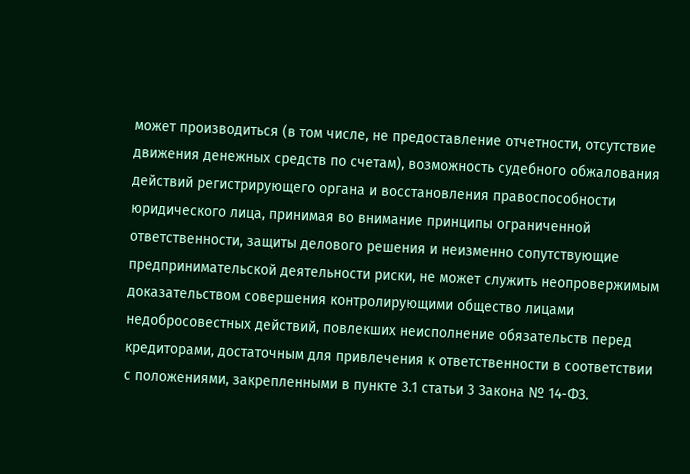может производиться (в том числе, не предоставление отчетности, отсутствие движения денежных средств по счетам), возможность судебного обжалования действий регистрирующего органа и восстановления правоспособности юридического лица, принимая во внимание принципы ограниченной ответственности, защиты делового решения и неизменно сопутствующие предпринимательской деятельности риски, не может служить неопровержимым доказательством совершения контролирующими общество лицами недобросовестных действий, повлекших неисполнение обязательств перед кредиторами, достаточным для привлечения к ответственности в соответствии с положениями, закрепленными в пункте 3.1 статьи 3 Закона № 14-ФЗ.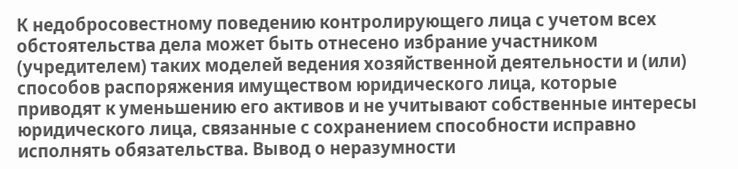К недобросовестному поведению контролирующего лица с учетом всех обстоятельства дела может быть отнесено избрание участником (учредителем) таких моделей ведения хозяйственной деятельности и (или) способов распоряжения имуществом юридического лица, которые приводят к уменьшению его активов и не учитывают собственные интересы юридического лица, связанные с сохранением способности исправно исполнять обязательства. Вывод о неразумности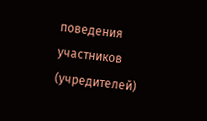поведения участников (учредителей)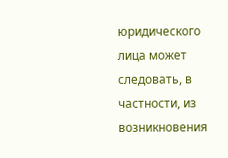юридического лица может следовать, в частности, из возникновения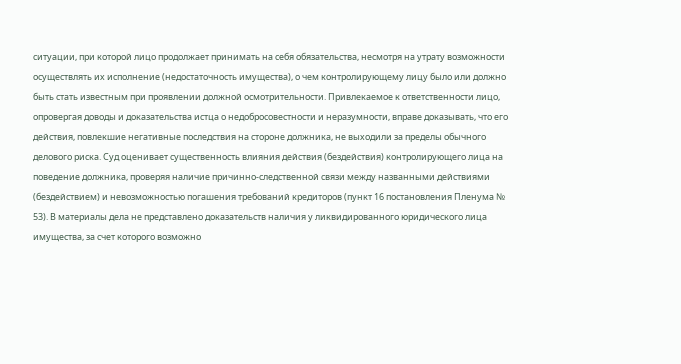ситуации, при которой лицо продолжает принимать на себя обязательства, несмотря на утрату возможности осуществлять их исполнение (недостаточность имущества), о чем контролирующему лицу было или должно быть стать известным при проявлении должной осмотрительности. Привлекаемое к ответственности лицо, опровергая доводы и доказательства истца о недобросовестности и неразумности, вправе доказывать, что его действия, повлекшие негативные последствия на стороне должника, не выходили за пределы обычного делового риска. Суд оценивает существенность влияния действия (бездействия) контролирующего лица на поведение должника, проверяя наличие причинно-следственной связи между названными действиями (бездействием) и невозможностью погашения требований кредиторов (пункт 16 постановления Пленума № 53). В материалы дела не представлено доказательств наличия у ликвидированного юридического лица имущества, за счет которого возможно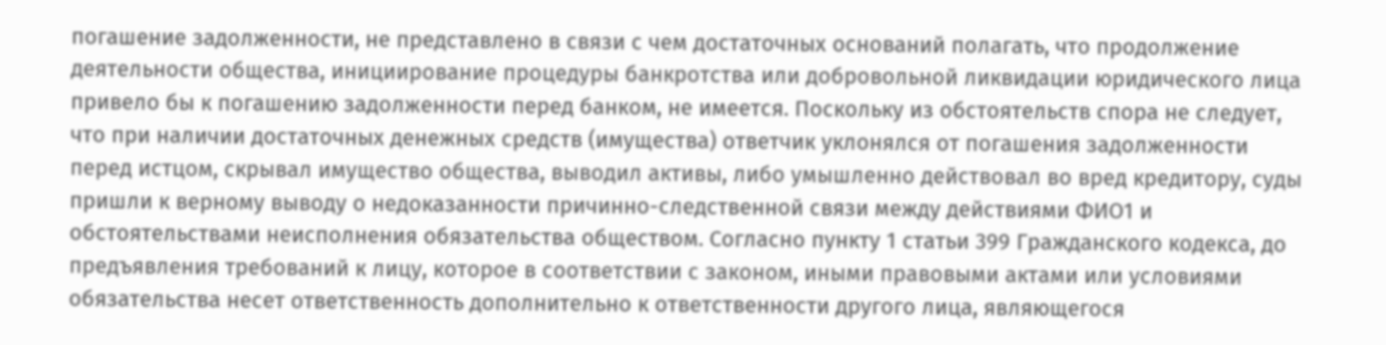погашение задолженности, не представлено в связи с чем достаточных оснований полагать, что продолжение деятельности общества, инициирование процедуры банкротства или добровольной ликвидации юридического лица привело бы к погашению задолженности перед банком, не имеется. Поскольку из обстоятельств спора не следует, что при наличии достаточных денежных средств (имущества) ответчик уклонялся от погашения задолженности перед истцом, скрывал имущество общества, выводил активы, либо умышленно действовал во вред кредитору, суды пришли к верному выводу о недоказанности причинно-следственной связи между действиями ФИО1 и обстоятельствами неисполнения обязательства обществом. Согласно пункту 1 статьи 399 Гражданского кодекса, до предъявления требований к лицу, которое в соответствии с законом, иными правовыми актами или условиями обязательства несет ответственность дополнительно к ответственности другого лица, являющегося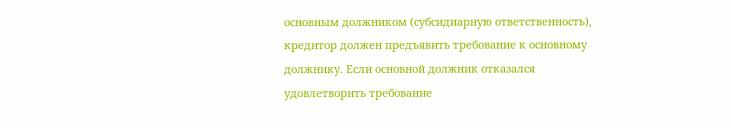основным должником (субсидиарную ответственность), кредитор должен предъявить требование к основному должнику. Если основной должник отказался удовлетворить требование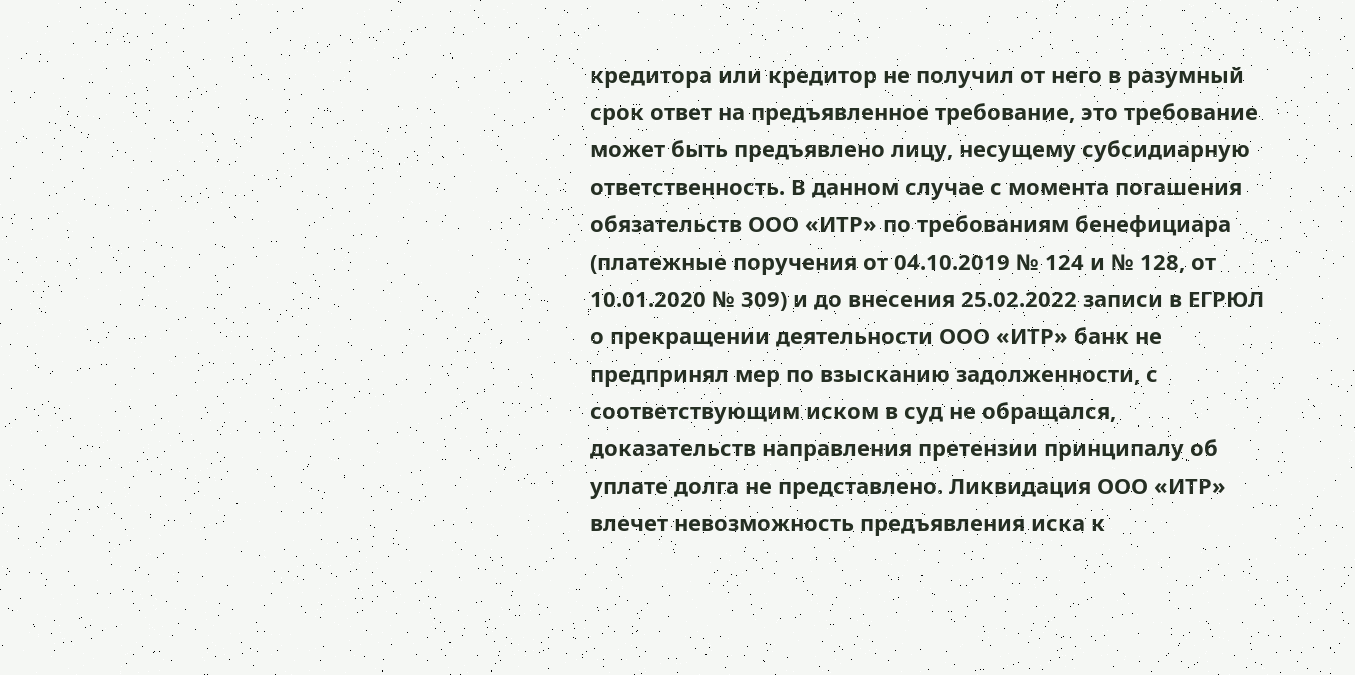кредитора или кредитор не получил от него в разумный срок ответ на предъявленное требование, это требование может быть предъявлено лицу, несущему субсидиарную ответственность. В данном случае с момента погашения обязательств ООО «ИТР» по требованиям бенефициара (платежные поручения от 04.10.2019 № 124 и № 128, от 10.01.2020 № 309) и до внесения 25.02.2022 записи в ЕГРЮЛ о прекращении деятельности ООО «ИТР» банк не предпринял мер по взысканию задолженности, с соответствующим иском в суд не обращался, доказательств направления претензии принципалу об уплате долга не представлено. Ликвидация ООО «ИТР» влечет невозможность предъявления иска к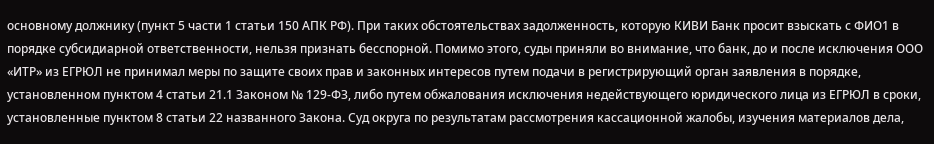основному должнику (пункт 5 части 1 статьи 150 АПК РФ). При таких обстоятельствах задолженность, которую КИВИ Банк просит взыскать с ФИО1 в порядке субсидиарной ответственности, нельзя признать бесспорной. Помимо этого, суды приняли во внимание, что банк, до и после исключения ООО «ИТР» из ЕГРЮЛ не принимал меры по защите своих прав и законных интересов путем подачи в регистрирующий орган заявления в порядке, установленном пунктом 4 статьи 21.1 Законом № 129-ФЗ, либо путем обжалования исключения недействующего юридического лица из ЕГРЮЛ в сроки, установленные пунктом 8 статьи 22 названного Закона. Суд округа по результатам рассмотрения кассационной жалобы, изучения материалов дела,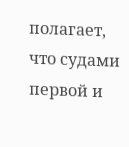полагает, что судами первой и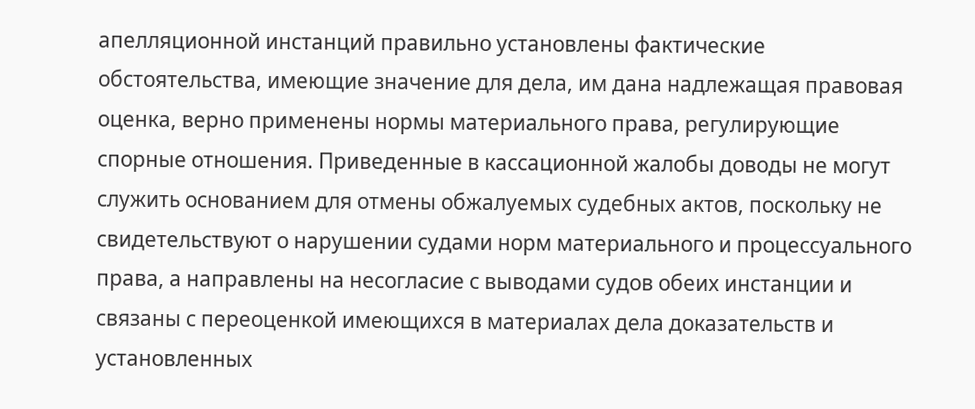апелляционной инстанций правильно установлены фактические обстоятельства, имеющие значение для дела, им дана надлежащая правовая оценка, верно применены нормы материального права, регулирующие спорные отношения. Приведенные в кассационной жалобы доводы не могут служить основанием для отмены обжалуемых судебных актов, поскольку не свидетельствуют о нарушении судами норм материального и процессуального права, а направлены на несогласие с выводами судов обеих инстанции и связаны с переоценкой имеющихся в материалах дела доказательств и установленных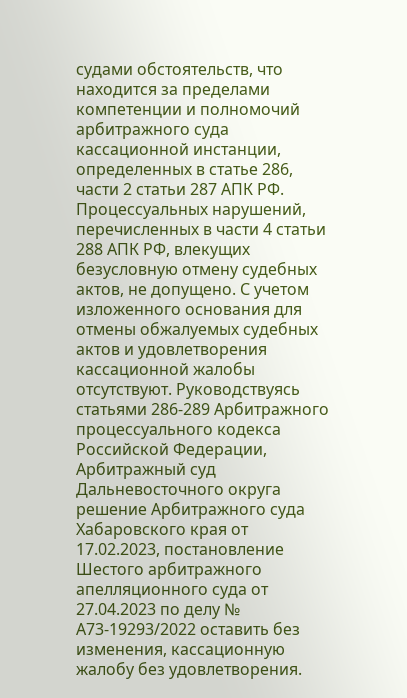судами обстоятельств, что находится за пределами компетенции и полномочий арбитражного суда кассационной инстанции, определенных в статье 286, части 2 статьи 287 АПК РФ. Процессуальных нарушений, перечисленных в части 4 статьи 288 АПК РФ, влекущих безусловную отмену судебных актов, не допущено. С учетом изложенного основания для отмены обжалуемых судебных актов и удовлетворения кассационной жалобы отсутствуют. Руководствуясь статьями 286-289 Арбитражного процессуального кодекса Российской Федерации, Арбитражный суд Дальневосточного округа решение Арбитражного суда Хабаровского края от 17.02.2023, постановление Шестого арбитражного апелляционного суда от 27.04.2023 по делу № А73-19293/2022 оставить без изменения, кассационную жалобу без удовлетворения.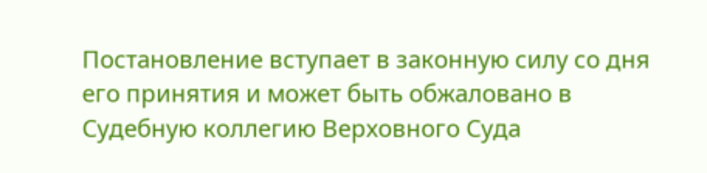Постановление вступает в законную силу со дня его принятия и может быть обжаловано в Судебную коллегию Верховного Суда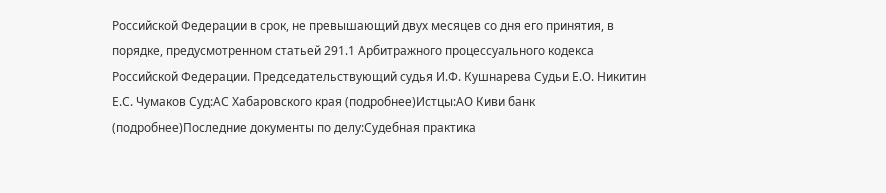Российской Федерации в срок, не превышающий двух месяцев со дня его принятия, в порядке, предусмотренном статьей 291.1 Арбитражного процессуального кодекса Российской Федерации. Председательствующий судья И.Ф. Кушнарева Судьи Е.О. Никитин Е.С. Чумаков Суд:АС Хабаровского края (подробнее)Истцы:АО Киви банк (подробнее)Последние документы по делу:Судебная практика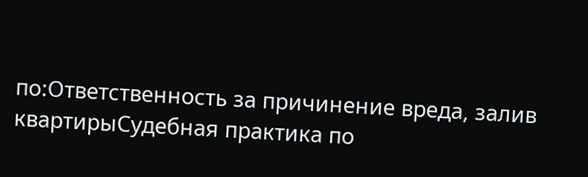по:Ответственность за причинение вреда, залив квартирыСудебная практика по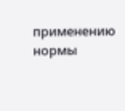применению нормы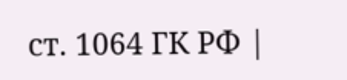ст. 1064 ГК РФ |